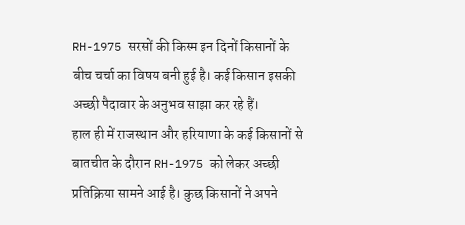RH-1975 सरसों की किस्म इन दिनों किसानों के बीच चर्चा का विषय बनी हुई है। कई किसान इसकी अच्छी पैदावार के अनुभव साझा कर रहे हैं।
हाल ही में राजस्थान और हरियाणा के कई किसानों से बातचीत के दौरान RH-1975 को लेकर अच्छी प्रतिक्रिया सामने आई है। कुछ किसानों ने अपने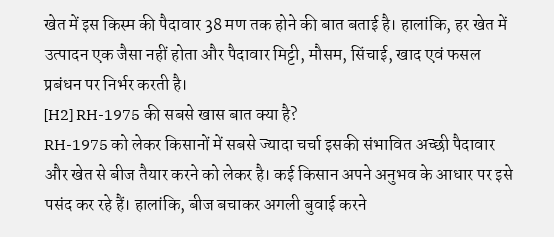खेत में इस किस्म की पैदावार 38 मण तक होने की बात बताई है। हालांकि, हर खेत में उत्पादन एक जैसा नहीं होता और पैदावार मिट्टी, मौसम, सिंचाई, खाद एवं फसल प्रबंधन पर निर्भर करती है।
[H2] RH-1975 की सबसे खास बात क्या है?
RH-1975 को लेकर किसानों में सबसे ज्यादा चर्चा इसकी संभावित अच्छी पैदावार और खेत से बीज तैयार करने को लेकर है। कई किसान अपने अनुभव के आधार पर इसे पसंद कर रहे हैं। हालांकि, बीज बचाकर अगली बुवाई करने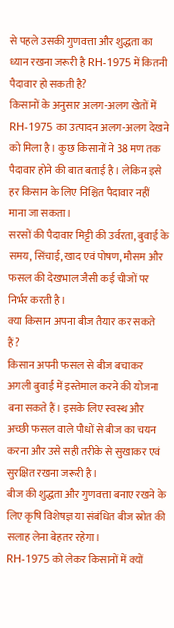से पहले उसकी गुणवत्ता और शुद्धता का ध्यान रखना जरूरी है RH-1975 में कितनी पैदावार हो सकती है?
किसानों के अनुसार अलग-अलग खेतों में RH-1975 का उत्पादन अलग-अलग देखने को मिला है। कुछ किसानों ने 38 मण तक पैदावार होने की बात बताई है। लेकिन इसे हर किसान के लिए निश्चित पैदावार नहीं माना जा सकता।
सरसों की पैदावार मिट्टी की उर्वरता, बुवाई के समय, सिंचाई, खाद एवं पोषण, मौसम और फसल की देखभाल जैसी कई चीजों पर निर्भर करती है।
क्या किसान अपना बीज तैयार कर सकते हैं?
किसान अपनी फसल से बीज बचाकर अगली बुवाई में इस्तेमाल करने की योजना बना सकते हैं। इसके लिए स्वस्थ और अच्छी फसल वाले पौधों से बीज का चयन करना और उसे सही तरीके से सुखाकर एवं सुरक्षित रखना जरूरी है।
बीज की शुद्धता और गुणवत्ता बनाए रखने के लिए कृषि विशेषज्ञ या संबंधित बीज स्रोत की सलाह लेना बेहतर रहेगा।
RH-1975 को लेकर किसानों में क्यों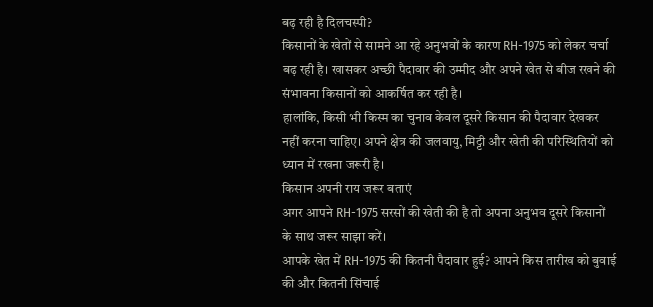बढ़ रही है दिलचस्पी?
किसानों के खेतों से सामने आ रहे अनुभवों के कारण RH-1975 को लेकर चर्चा बढ़ रही है। खासकर अच्छी पैदावार की उम्मीद और अपने खेत से बीज रखने की संभावना किसानों को आकर्षित कर रही है।
हालांकि, किसी भी किस्म का चुनाव केवल दूसरे किसान की पैदावार देखकर नहीं करना चाहिए। अपने क्षेत्र की जलवायु, मिट्टी और खेती की परिस्थितियों को ध्यान में रखना जरूरी है।
किसान अपनी राय जरूर बताएं
अगर आपने RH-1975 सरसों की खेती की है तो अपना अनुभव दूसरे किसानों के साथ जरूर साझा करें।
आपके खेत में RH-1975 की कितनी पैदावार हुई? आपने किस तारीख को बुवाई की और कितनी सिंचाई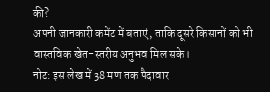की?
अपनी जानकारी कमेंट में बताएं, ताकि दूसरे किसानों को भी वास्तविक खेत-स्तरीय अनुभव मिल सके।
नोट: इस लेख में 38 मण तक पैदावार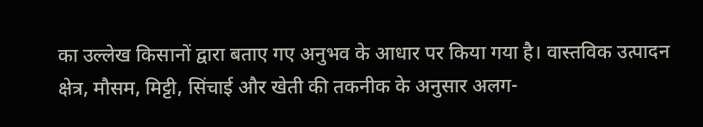का उल्लेख किसानों द्वारा बताए गए अनुभव के आधार पर किया गया है। वास्तविक उत्पादन क्षेत्र, मौसम, मिट्टी, सिंचाई और खेती की तकनीक के अनुसार अलग-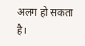अलग हो सकता है।